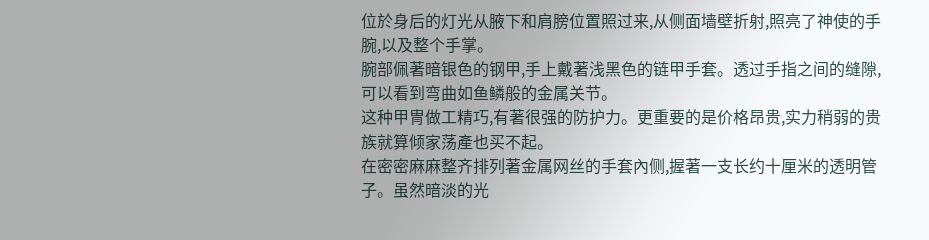位於身后的灯光从腋下和肩膀位置照过来,从侧面墙壁折射,照亮了神使的手腕,以及整个手掌。
腕部佩著暗银色的钢甲,手上戴著浅黑色的链甲手套。透过手指之间的缝隙,可以看到弯曲如鱼鳞般的金属关节。
这种甲冑做工精巧,有著很强的防护力。更重要的是价格昂贵,实力稍弱的贵族就算倾家荡產也买不起。
在密密麻麻整齐排列著金属网丝的手套內侧,握著一支长约十厘米的透明管子。虽然暗淡的光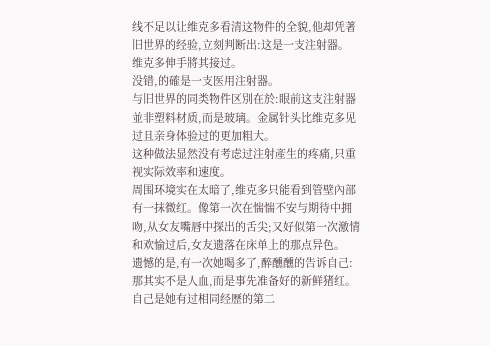线不足以让维克多看清这物件的全貌,他却凭著旧世界的经验,立刻判断出:这是一支注射器。
维克多伸手將其接过。
没错,的確是一支医用注射器。
与旧世界的同类物件区別在於:眼前这支注射器並非塑料材质,而是玻璃。金属针头比维克多见过且亲身体验过的更加粗大。
这种做法显然没有考虑过注射產生的疼痛,只重视实际效率和速度。
周围环境实在太暗了,维克多只能看到管壁內部有一抹微红。像第一次在惴惴不安与期待中拥吻,从女友嘴唇中探出的舌尖;又好似第一次激情和欢愉过后,女友遗落在床单上的那点异色。
遗憾的是,有一次她喝多了,醉醺醺的告诉自己:那其实不是人血,而是事先准备好的新鲜猪红。自己是她有过相同经歷的第二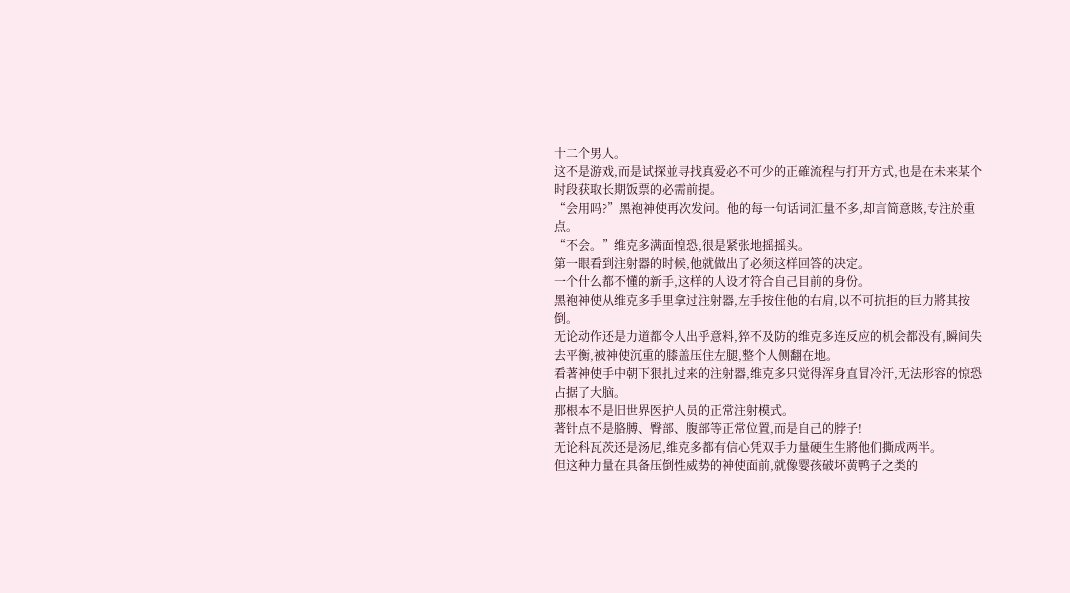十二个男人。
这不是游戏,而是试探並寻找真爱必不可少的正確流程与打开方式,也是在未来某个时段获取长期饭票的必需前提。
“会用吗?”黑袍神使再次发问。他的每一句话词汇量不多,却言简意賅,专注於重点。
“不会。”维克多满面惶恐,很是紧张地摇摇头。
第一眼看到注射器的时候,他就做出了必须这样回答的决定。
一个什么都不懂的新手,这样的人设才符合自己目前的身份。
黑袍神使从维克多手里拿过注射器,左手按住他的右肩,以不可抗拒的巨力將其按倒。
无论动作还是力道都令人出乎意料,猝不及防的维克多连反应的机会都没有,瞬间失去平衡,被神使沉重的膝盖压住左腿,整个人侧翻在地。
看著神使手中朝下狠扎过来的注射器,维克多只觉得浑身直冒冷汗,无法形容的惊恐占据了大脑。
那根本不是旧世界医护人员的正常注射模式。
著针点不是胳膊、臀部、腹部等正常位置,而是自己的脖子!
无论科瓦茨还是汤尼,维克多都有信心凭双手力量硬生生將他们撕成两半。
但这种力量在具备压倒性威势的神使面前,就像婴孩破坏黄鸭子之类的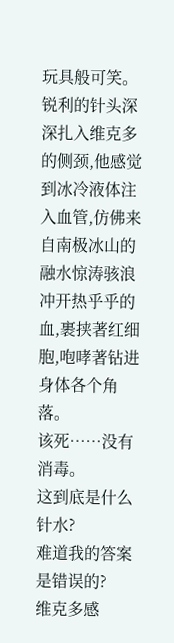玩具般可笑。
锐利的针头深深扎入维克多的侧颈,他感觉到冰冷液体注入血管,仿佛来自南极冰山的融水惊涛骇浪冲开热乎乎的血,裹挟著红细胞,咆哮著钻进身体各个角落。
该死……没有消毒。
这到底是什么针水?
难道我的答案是错误的?
维克多感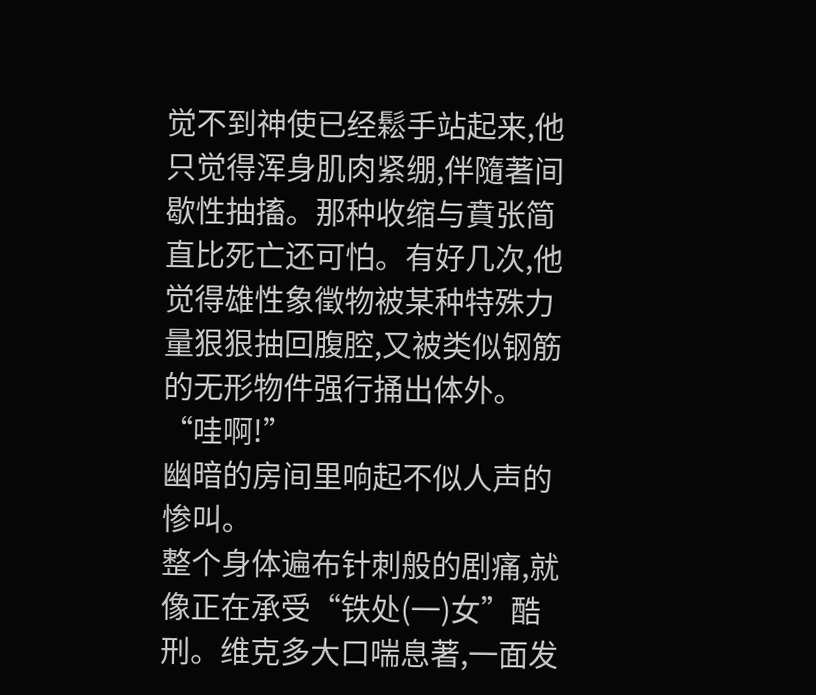觉不到神使已经鬆手站起来,他只觉得浑身肌肉紧绷,伴隨著间歇性抽搐。那种收缩与賁张简直比死亡还可怕。有好几次,他觉得雄性象徵物被某种特殊力量狠狠抽回腹腔,又被类似钢筋的无形物件强行捅出体外。
“哇啊!”
幽暗的房间里响起不似人声的惨叫。
整个身体遍布针刺般的剧痛,就像正在承受“铁处(一)女”酷刑。维克多大口喘息著,一面发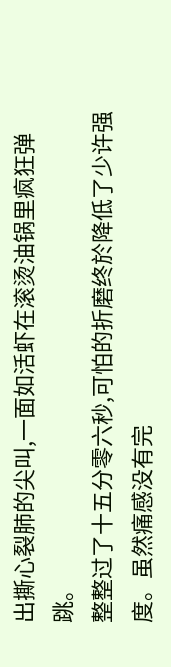出撕心裂肺的尖叫,一面如活虾在滚烫油锅里疯狂弹跳。
整整过了十五分零六秒,可怕的折磨终於降低了少许强度。虽然痛感没有完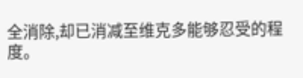全消除,却已消减至维克多能够忍受的程度。